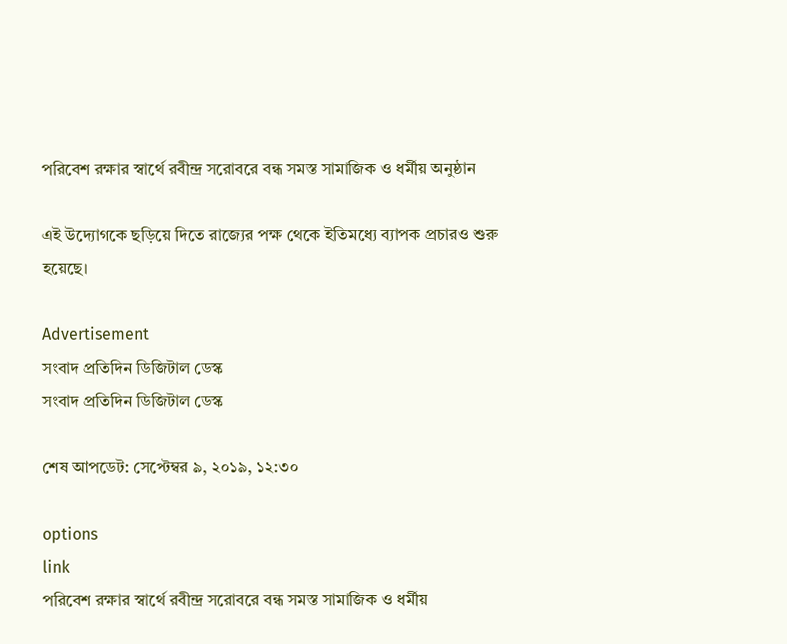পরিবেশ রক্ষার স্বার্থে রবীন্দ্র সরোবরে বন্ধ সমস্ত সামাজিক ও ধর্মীয় অনুষ্ঠান

এই উদ্যোগকে ছড়িয়ে দিতে রাজ্যের পক্ষ থেকে ইতিমধ্যে ব্যাপক প্রচারও শুরু হয়েছে।

Advertisement
সংবাদ প্রতিদিন ডিজিটাল ডেস্ক
সংবাদ প্রতিদিন ডিজিটাল ডেস্ক

শেষ আপডেট: সেপ্টেম্বর ৯, ২০১৯, ১২:৩০

options
link
পরিবেশ রক্ষার স্বার্থে রবীন্দ্র সরোবরে বন্ধ সমস্ত সামাজিক ও ধর্মীয়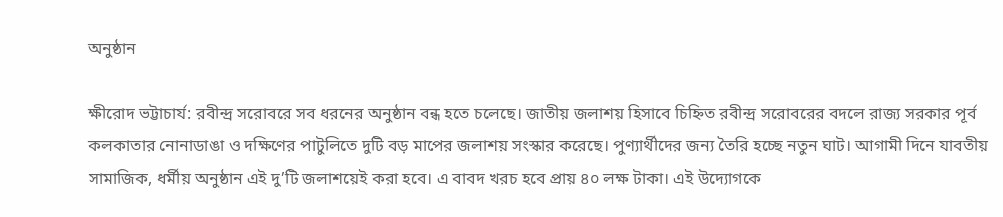অনুষ্ঠান

ক্ষীরোদ ভট্টাচার্য: রবীন্দ্র সরোবরে সব ধরনের অনুষ্ঠান বন্ধ হতে চলেছে। জাতীয় জলাশয় হিসাবে চিহ্নিত রবীন্দ্র সরোবরের বদলে রাজ্য সরকার পূর্ব কলকাতার নোনাডাঙা ও দক্ষিণের পাটুলিতে দুটি বড় মাপের জলাশয় সংস্কার করেছে। পুণ্যার্থীদের জন্য তৈরি হচ্ছে নতুন ঘাট। আগামী দিনে যাবতীয় সামাজিক, ধর্মীয় অনুষ্ঠান এই দু’টি জলাশয়েই করা হবে। এ বাবদ খরচ হবে প্রায় ৪০ লক্ষ টাকা। এই উদ্যোগকে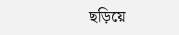ছড়িয়ে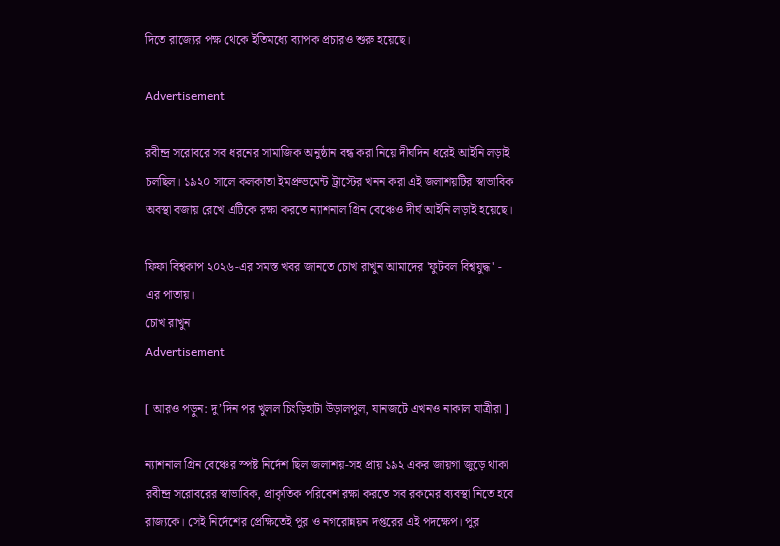দিতে রাজ্যের পক্ষ থেকে ইতিমধ্যে ব্যাপক প্রচারও শুরু হয়েছে।

Advertisement

রবীন্দ্র সরোবরে সব ধরনের সামাজিক অনুষ্ঠান বন্ধ করা নিয়ে দীর্ঘদিন ধরেই আইনি লড়াই চলছিল। ১৯২০ সালে কলকাতা ইমপ্রুভমেন্ট ট্রাস্টের খনন করা এই জলাশয়টির স্বাভাবিক অবস্থা বজায় রেখে এটিকে রক্ষা করতে ন্যাশনাল গ্রিন বেঞ্চেও দীর্ঘ আইনি লড়াই হয়েছে।

ফিফা বিশ্বকাপ ২০২৬-এর সমস্ত খবর জানতে চোখ রাখুন আমাদের 'ফুটবল বিশ্বযুদ্ধ' - এর পাতায়।
চোখ রাখুন
Advertisement

[ আরও পড়ুন: দু’দিন পর খুলল চিংড়িহাটা উড়ালপুল, যানজটে এখনও নাকাল যাত্রীরা ]

ন্যাশনাল গ্রিন বেঞ্চের স্পষ্ট নির্দেশ ছিল জলাশয়-সহ প্রায় ১৯২ একর জায়গা জুড়ে থাকা রবীন্দ্র সরোবরের স্বাভাবিক, প্রাকৃতিক পরিবেশ রক্ষা করতে সব রকমের ব্যবস্থা নিতে হবে রাজ্যকে। সেই নির্দেশের প্রেক্ষিতেই পুর ও নগরোন্নয়ন দপ্তরের এই পদক্ষেপ। পুর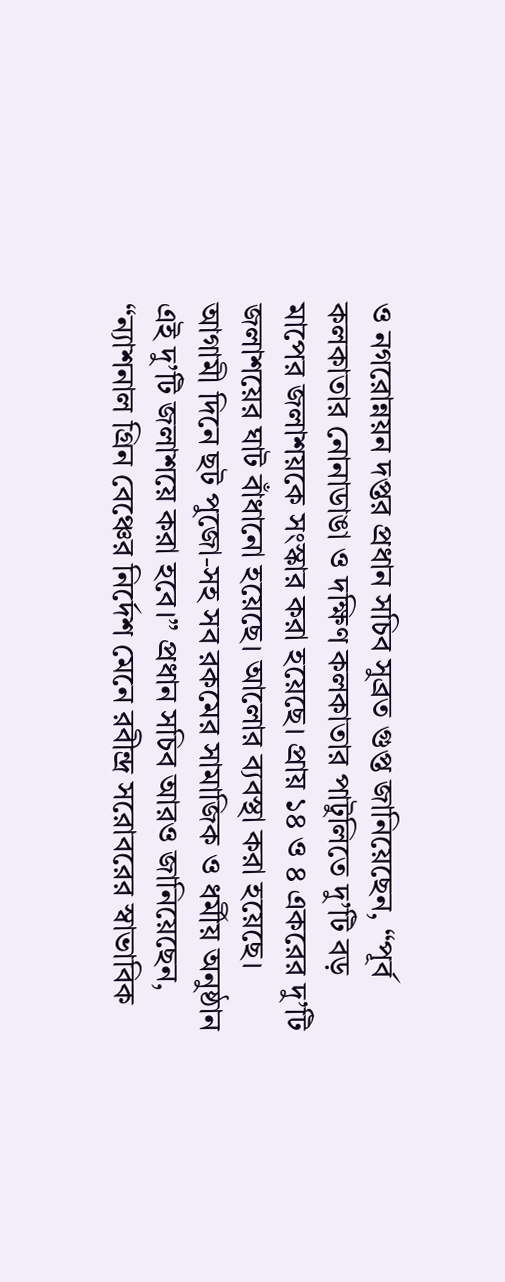ও নগরোন্নয়ন দপ্তর প্রধান সচিব সুব্রত গুপ্ত জানিয়েছেন, “পূর্ব কলকাতার নোনাডাঙা ও দক্ষিণ কলকাতার পাটুলিতে দু’টি বড় মাপের জলাশয়কে সংস্কার করা হয়েছে। প্রায় ১৪ ও ৪ একরের দু’টি জলাশয়ের ঘাট বাঁধানো হয়েছে। আলোর ব্যবস্থা করা হয়েছে। আগামী দিনে ছট পুজো-সহ সব রকমের সামাজিক ও ধর্মীয় অনুষ্ঠান এই দু’টি জলাশয়ে করা হবে।” প্রধান সচিব আরও জানিয়েছেন, “ন্যাশনাল গ্রিন বেঞ্চের নির্দেশ মেনে রবীন্দ্র সরোবরের স্বাভাবিক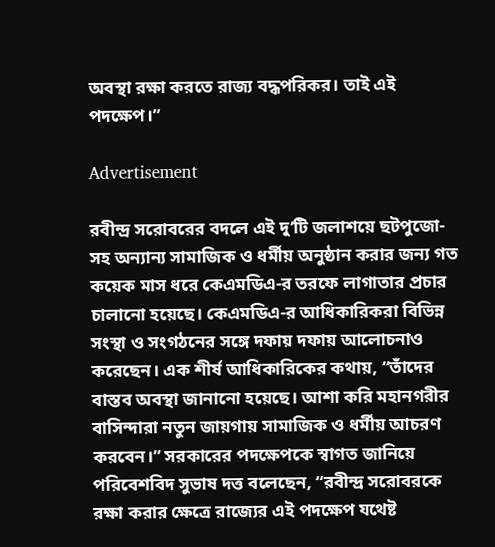অবস্থা রক্ষা করতে রাজ্য বদ্ধপরিকর। তাই এই পদক্ষেপ।”

Advertisement

রবীন্দ্র সরোবরের বদলে এই দু’টি জলাশয়ে ছটপুজো-সহ অন্যান্য সামাজিক ও ধর্মীয় অনুষ্ঠান করার জন্য গত কয়েক মাস ধরে কেএমডিএ-র তরফে লাগাতার প্রচার চালানো হয়েছে। কেএমডিএ-র আধিকারিকরা বিভিন্ন সংস্থা ও সংগঠনের সঙ্গে দফায় দফায় আলোচনাও করেছেন। এক শীর্ষ আধিকারিকের কথায়, “তাঁদের বাস্তব অবস্থা জানানো হয়েছে। আশা করি মহানগরীর বাসিন্দারা নতুন জায়গায় সামাজিক ও ধর্মীয় আচরণ করবেন।” সরকারের পদক্ষেপকে স্বাগত জানিয়ে পরিবেশবিদ সুভাষ দত্ত বলেছেন, “রবীন্দ্র সরোবরকে রক্ষা করার ক্ষেত্রে রাজ্যের এই পদক্ষেপ যথেষ্ট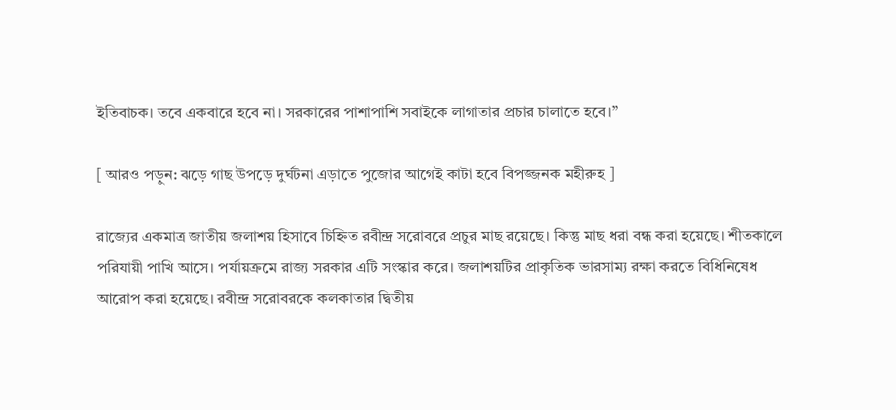ইতিবাচক। তবে একবারে হবে না। সরকারের পাশাপাশি সবাইকে লাগাতার প্রচার চালাতে হবে।”

[ আরও পড়ুন: ঝড়ে গাছ উপড়ে দুর্ঘটনা এড়াতে পুজোর আগেই কাটা হবে বিপজ্জনক মহীরুহ ]

রাজ্যের একমাত্র জাতীয় জলাশয় হিসাবে চিহ্নিত রবীন্দ্র সরোবরে প্রচুর মাছ রয়েছে। কিন্তু মাছ ধরা বন্ধ করা হয়েছে। শীতকালে পরিযায়ী পাখি আসে। পর্যায়ক্রমে রাজ্য সরকার এটি সংস্কার করে। জলাশয়টির প্রাকৃতিক ভারসাম্য রক্ষা করতে বিধিনিষেধ আরোপ করা হয়েছে। রবীন্দ্র সরোবরকে কলকাতার দ্বিতীয়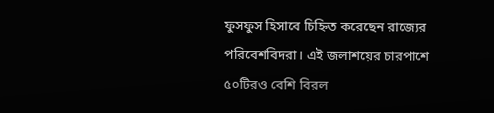ফুসফুস হিসাবে চিহ্নিত করেছেন রাজ্যের পরিবেশবিদরা। এই জলাশয়ের চারপাশে ৫০টিরও বেশি বিরল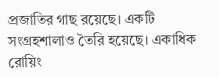প্রজাতির গাছ রয়েছে। একটি সংগ্রহশালাও তৈরি হয়েছে। একাধিক রোয়িং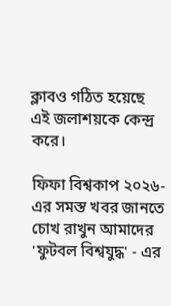ক্লাবও গঠিত হয়েছে এই জলাশয়কে কেন্দ্র করে।

ফিফা বিশ্বকাপ ২০২৬-এর সমস্ত খবর জানতে চোখ রাখুন আমাদের 'ফুটবল বিশ্বযুদ্ধ' - এর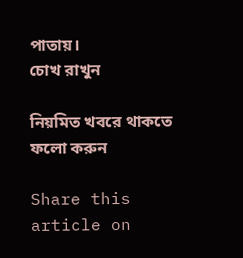পাতায়।
চোখ রাখুন

নিয়মিত খবরে থাকতে ফলো করুন

Share this article on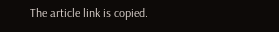The article link is copied.